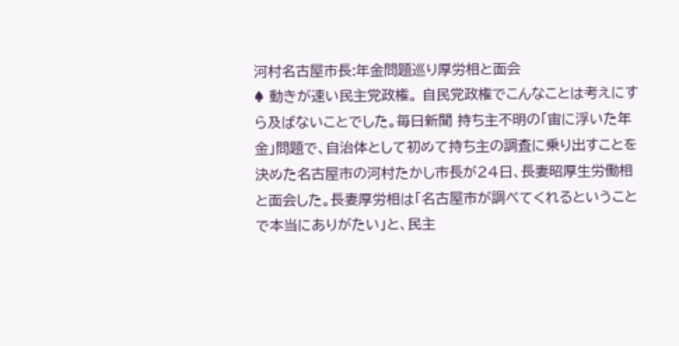河村名古屋市長:年金問題巡り厚労相と面会
♠ 動きが速い民主党政権。 自民党政権でこんなことは考えにすら及ばないことでした。毎日新聞 持ち主不明の「宙に浮いた年金」問題で、自治体として初めて持ち主の調査に乗り出すことを決めた名古屋市の河村たかし市長が24日、長妻昭厚生労働相と面会した。長妻厚労相は「名古屋市が調べてくれるということで本当にありがたい」と、民主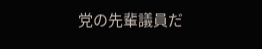党の先輩議員だ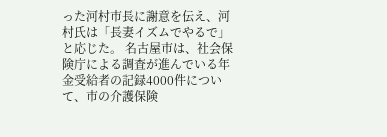った河村市長に謝意を伝え、河村氏は「長妻イズムでやるで」と応じた。 名古屋市は、社会保険庁による調査が進んでいる年金受給者の記録4000件について、市の介護保険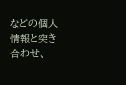などの個人情報と突き合わせ、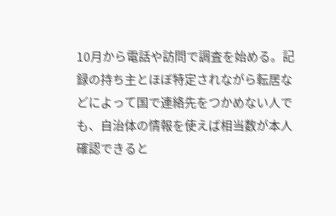10月から電話や訪問で調査を始める。記録の持ち主とほぼ特定されながら転居などによって国で連絡先をつかめない人でも、自治体の情報を使えば相当数が本人確認できると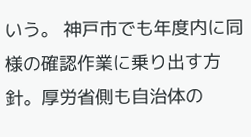いう。 神戸市でも年度内に同様の確認作業に乗り出す方針。厚労省側も自治体の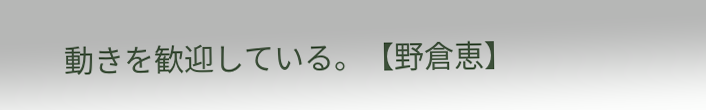動きを歓迎している。【野倉恵】